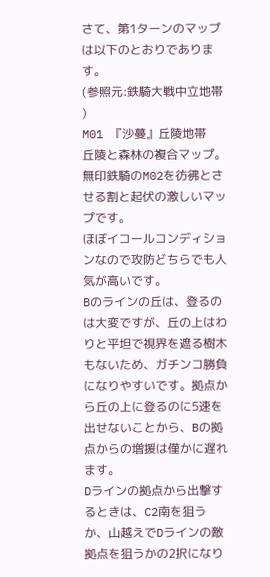さて、第1ターンのマップは以下のとおりであります。
(参照元:鉄騎大戦中立地帯 )
M01 『沙蔓』丘陵地帯
丘陵と森林の複合マップ。無印鉄騎のM02を彷彿とさせる割と起伏の激しいマップです。
ほぼイコールコンディションなので攻防どちらでも人気が高いです。
Bのラインの丘は、登るのは大変ですが、丘の上はわりと平坦で視界を遮る樹木もないため、ガチンコ勝負になりやすいです。拠点から丘の上に登るのに5速を出せないことから、Bの拠点からの増援は僅かに遅れます。
Dラインの拠点から出撃するときは、C2南を狙うか、山越えでDラインの敵拠点を狙うかの2択になり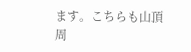ます。こちらも山頂周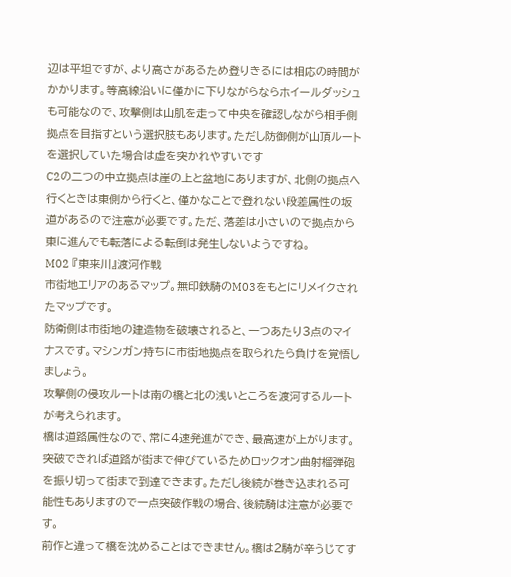辺は平坦ですが、より高さがあるため登りきるには相応の時間がかかります。等高線沿いに僅かに下りながらならホイールダッシュも可能なので、攻撃側は山肌を走って中央を確認しながら相手側拠点を目指すという選択肢もあります。ただし防御側が山頂ルートを選択していた場合は虚を突かれやすいです
C2の二つの中立拠点は崖の上と盆地にありますが、北側の拠点へ行くときは東側から行くと、僅かなことで登れない段差属性の坂道があるので注意が必要です。ただ、落差は小さいので拠点から東に進んでも転落による転倒は発生しないようですね。
M02 『東来川』渡河作戦
市街地エリアのあるマップ。無印鉄騎のM03をもとにリメイクされたマップです。
防衛側は市街地の建造物を破壊されると、一つあたり3点のマイナスです。マシンガン持ちに市街地拠点を取られたら負けを覚悟しましょう。
攻撃側の侵攻ルートは南の橋と北の浅いところを渡河するルートが考えられます。
橋は道路属性なので、常に4速発進ができ、最高速が上がります。突破できれば道路が街まで伸びているためロックオン曲射榴弾砲を振り切って街まで到達できます。ただし後続が巻き込まれる可能性もありますので一点突破作戦の場合、後続騎は注意が必要です。
前作と違って橋を沈めることはできません。橋は2騎が辛うじてす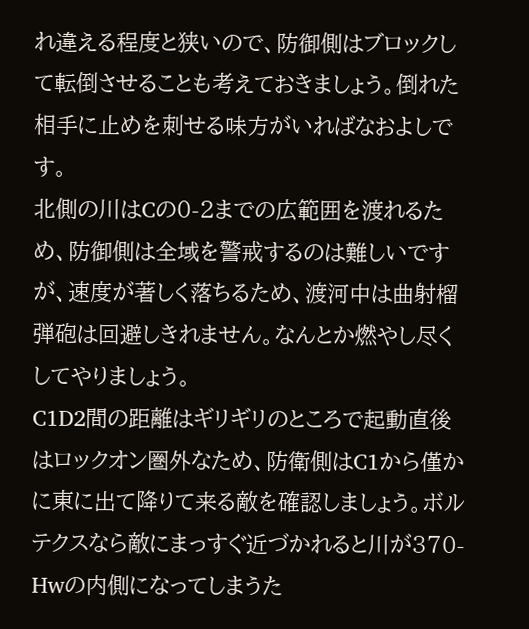れ違える程度と狭いので、防御側はブロックして転倒させることも考えておきましょう。倒れた相手に止めを刺せる味方がいればなおよしです。
北側の川はCの0-2までの広範囲を渡れるため、防御側は全域を警戒するのは難しいですが、速度が著しく落ちるため、渡河中は曲射榴弾砲は回避しきれません。なんとか燃やし尽くしてやりましょう。
C1D2間の距離はギリギリのところで起動直後はロックオン圏外なため、防衛側はC1から僅かに東に出て降りて来る敵を確認しましょう。ボルテクスなら敵にまっすぐ近づかれると川が370-Hwの内側になってしまうた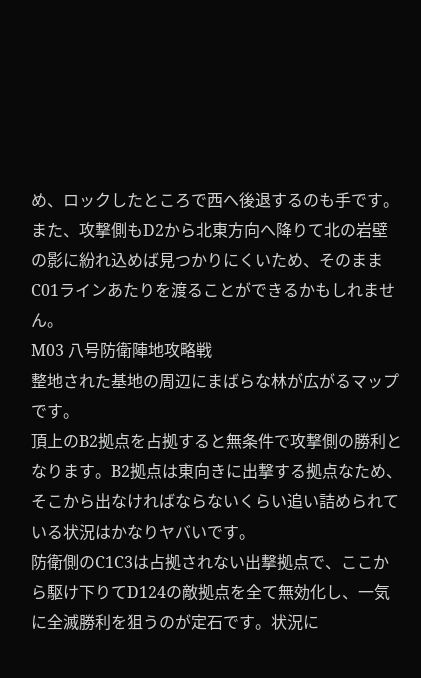め、ロックしたところで西へ後退するのも手です。また、攻撃側もD2から北東方向へ降りて北の岩壁の影に紛れ込めば見つかりにくいため、そのままC01ラインあたりを渡ることができるかもしれません。
M03 八号防衛陣地攻略戦
整地された基地の周辺にまばらな林が広がるマップです。
頂上のB2拠点を占拠すると無条件で攻撃側の勝利となります。B2拠点は東向きに出撃する拠点なため、そこから出なければならないくらい追い詰められている状況はかなりヤバいです。
防衛側のC1C3は占拠されない出撃拠点で、ここから駆け下りてD124の敵拠点を全て無効化し、一気に全滅勝利を狙うのが定石です。状況に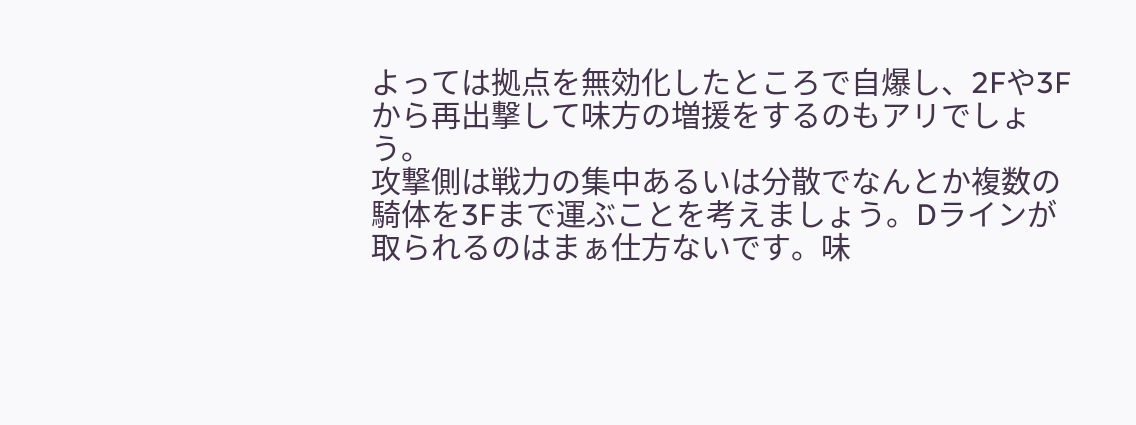よっては拠点を無効化したところで自爆し、2Fや3Fから再出撃して味方の増援をするのもアリでしょう。
攻撃側は戦力の集中あるいは分散でなんとか複数の騎体を3Fまで運ぶことを考えましょう。Dラインが取られるのはまぁ仕方ないです。味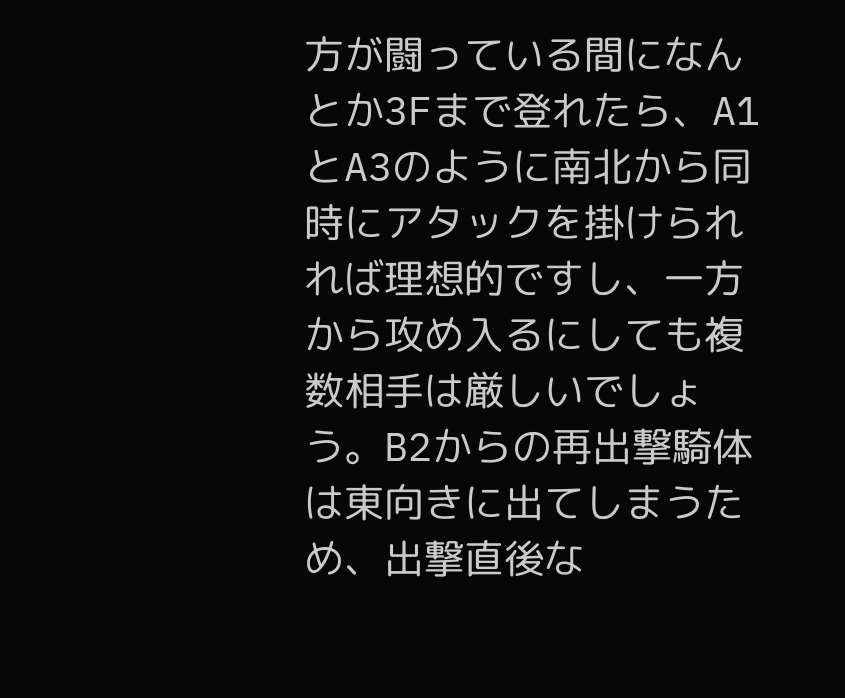方が闘っている間になんとか3Fまで登れたら、A1とA3のように南北から同時にアタックを掛けられれば理想的ですし、一方から攻め入るにしても複数相手は厳しいでしょう。B2からの再出撃騎体は東向きに出てしまうため、出撃直後な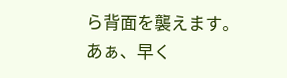ら背面を襲えます。
あぁ、早く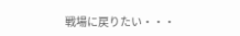戦場に戻りたい・・・